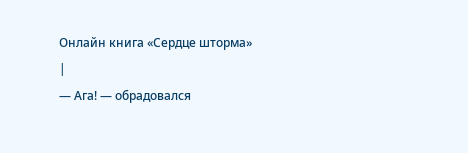Онлайн книга «Сердце шторма»
|
— Ага! — обрадовался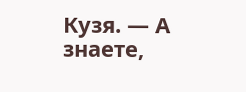Кузя. — А знаете,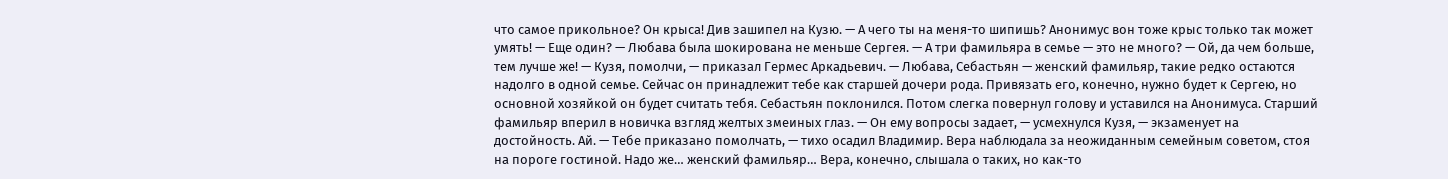что самое прикольное? Он крыса! Див зашипел на Кузю. — А чего ты на меня-то шипишь? Анонимус вон тоже крыс только так может умять! — Еще один? — Любава была шокирована не меньше Сергея. — А три фамильяра в семье — это не много? — Ой, да чем больше, тем лучше же! — Кузя, помолчи, — приказал Гермес Аркадьевич. — Любава, Себастьян — женский фамильяр, такие редко остаются надолго в одной семье. Сейчас он принадлежит тебе как старшей дочери рода. Привязать его, конечно, нужно будет к Сергею, но основной хозяйкой он будет считать тебя. Себастьян поклонился. Потом слегка повернул голову и уставился на Анонимуса. Старший фамильяр вперил в новичка взгляд желтых змеиных глаз. — Он ему вопросы задает, — усмехнулся Кузя, — экзаменует на достойность. Ай. — Тебе приказано помолчать, — тихо осадил Владимир. Вера наблюдала за неожиданным семейным советом, стоя на пороге гостиной. Надо же… женский фамильяр… Вера, конечно, слышала о таких, но как-то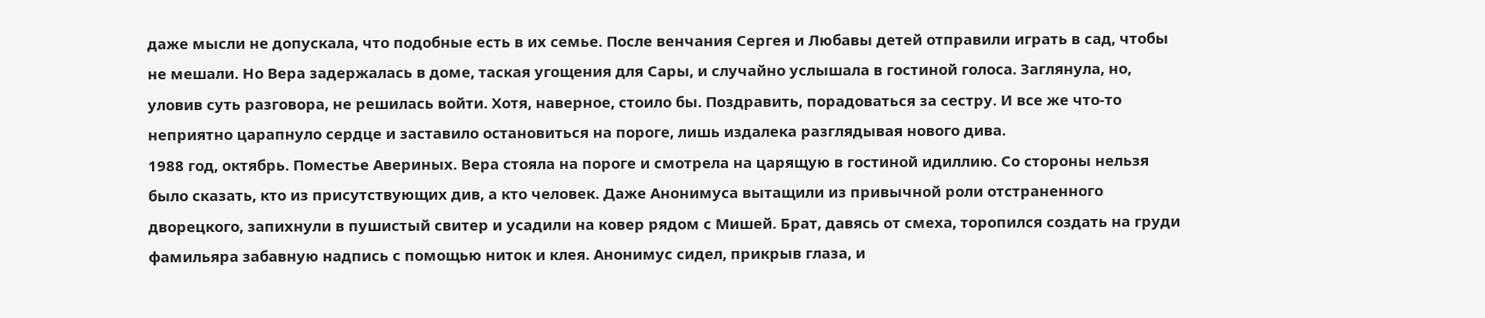даже мысли не допускала, что подобные есть в их семье. После венчания Сергея и Любавы детей отправили играть в сад, чтобы не мешали. Но Вера задержалась в доме, таская угощения для Сары, и случайно услышала в гостиной голоса. Заглянула, но, уловив суть разговора, не решилась войти. Хотя, наверное, стоило бы. Поздравить, порадоваться за сестру. И все же что-то неприятно царапнуло сердце и заставило остановиться на пороге, лишь издалека разглядывая нового дива.
1988 год, октябрь. Поместье Авериных. Вера стояла на пороге и смотрела на царящую в гостиной идиллию. Со стороны нельзя было сказать, кто из присутствующих див, а кто человек. Даже Анонимуса вытащили из привычной роли отстраненного дворецкого, запихнули в пушистый свитер и усадили на ковер рядом с Мишей. Брат, давясь от смеха, торопился создать на груди фамильяра забавную надпись с помощью ниток и клея. Анонимус сидел, прикрыв глаза, и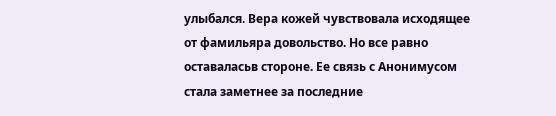улыбался. Вера кожей чувствовала исходящее от фамильяра довольство. Но все равно оставаласьв стороне. Ее связь с Анонимусом стала заметнее за последние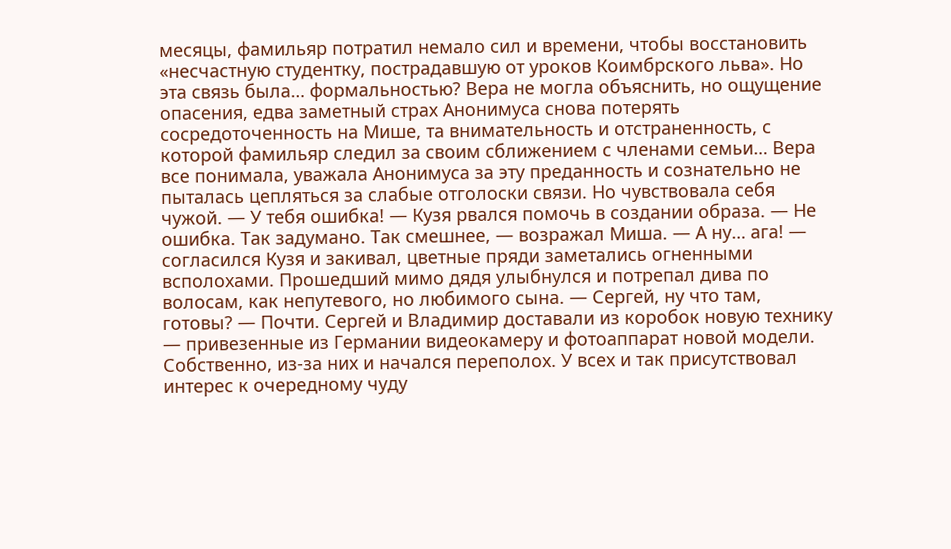месяцы, фамильяр потратил немало сил и времени, чтобы восстановить «несчастную студентку, пострадавшую от уроков Коимбрского льва». Но эта связь была… формальностью? Вера не могла объяснить, но ощущение опасения, едва заметный страх Анонимуса снова потерять сосредоточенность на Мише, та внимательность и отстраненность, с которой фамильяр следил за своим сближением с членами семьи… Вера все понимала, уважала Анонимуса за эту преданность и сознательно не пыталась цепляться за слабые отголоски связи. Но чувствовала себя чужой. — У тебя ошибка! — Кузя рвался помочь в создании образа. — Не ошибка. Так задумано. Так смешнее, — возражал Миша. — А ну… ага! — согласился Кузя и закивал, цветные пряди заметались огненными всполохами. Прошедший мимо дядя улыбнулся и потрепал дива по волосам, как непутевого, но любимого сына. — Сергей, ну что там, готовы? — Почти. Сергей и Владимир доставали из коробок новую технику — привезенные из Германии видеокамеру и фотоаппарат новой модели. Собственно, из-за них и начался переполох. У всех и так присутствовал интерес к очередному чуду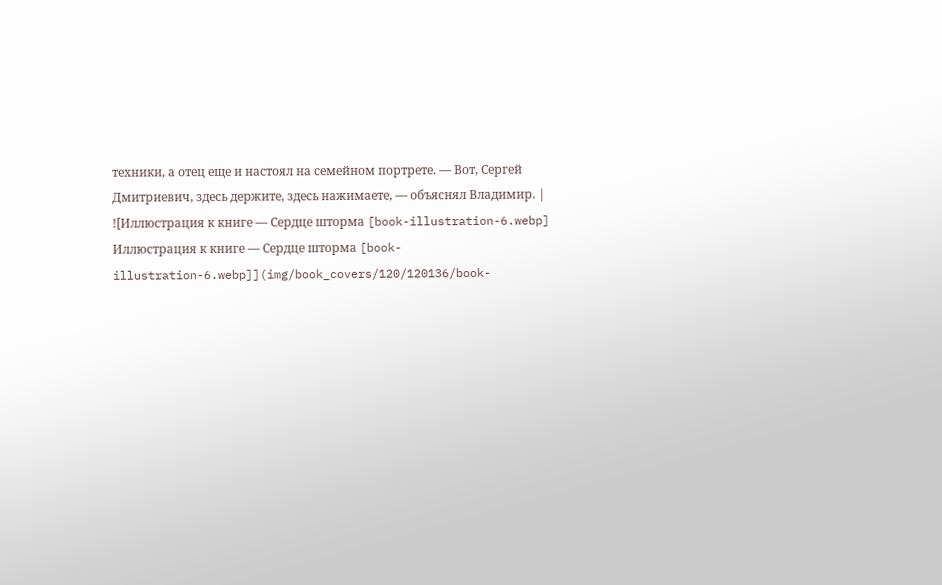техники, а отец еще и настоял на семейном портрете. — Вот, Сергей Дмитриевич, здесь держите, здесь нажимаете, — объяснял Владимир. |
![Иллюстрация к книге — Сердце шторма [book-illustration-6.webp] Иллюстрация к книге — Сердце шторма [book-illustration-6.webp]](img/book_covers/120/120136/book-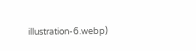illustration-6.webp)